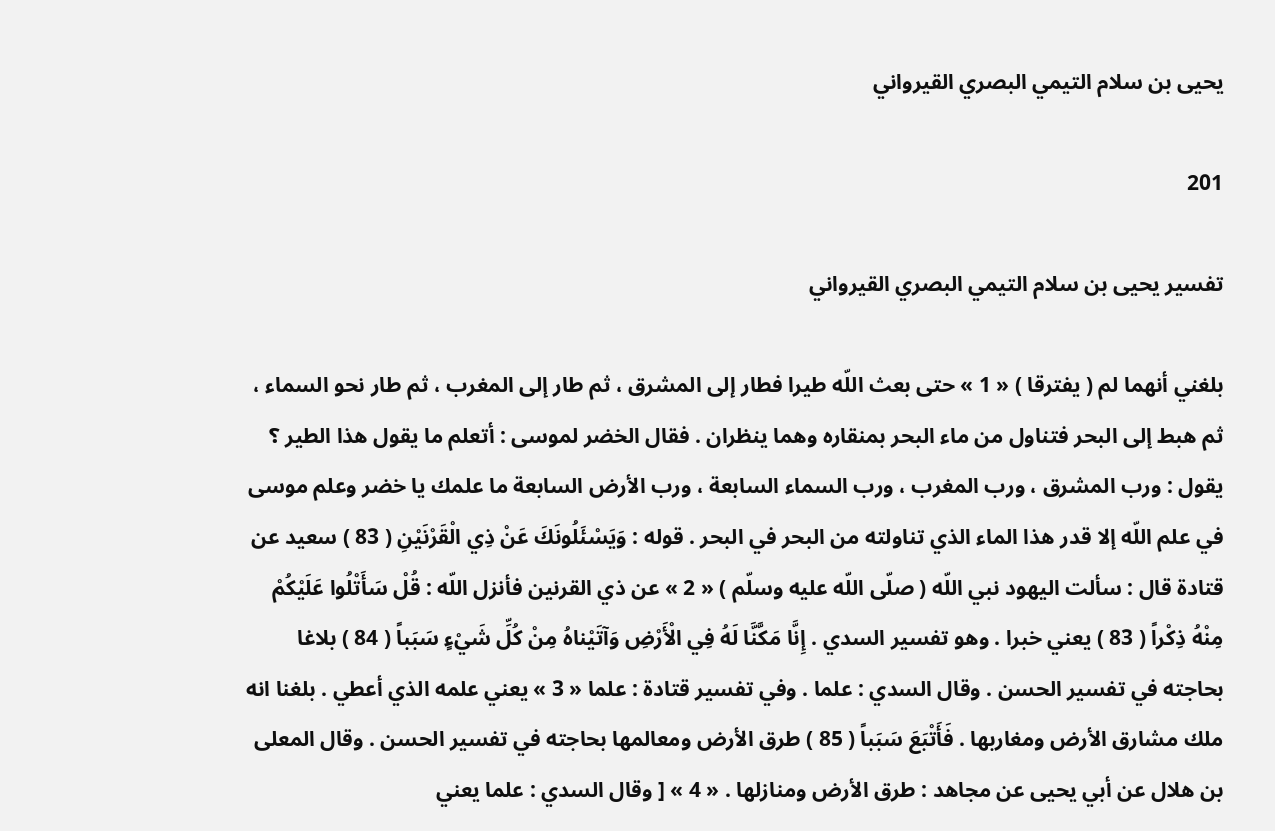يحيى بن سلام التيمي البصري القيرواني

201

تفسير يحيى بن سلام التيمي البصري القيرواني

بلغني أنهما لم ( يفترقا ) « 1 » حتى بعث اللّه طيرا فطار إلى المشرق ، ثم طار إلى المغرب ، ثم طار نحو السماء ، ثم هبط إلى البحر فتناول من ماء البحر بمنقاره وهما ينظران . فقال الخضر لموسى : أتعلم ما يقول هذا الطير ؟ يقول : ورب المشرق ، ورب المغرب ، ورب السماء السابعة ، ورب الأرض السابعة ما علمك يا خضر وعلم موسى في علم اللّه إلا قدر هذا الماء الذي تناولته من البحر في البحر . قوله : وَيَسْئَلُونَكَ عَنْ ذِي الْقَرْنَيْنِ ( 83 ) سعيد عن قتادة قال : سألت اليهود نبي اللّه ( صلّى اللّه عليه وسلّم ) « 2 » عن ذي القرنين فأنزل اللّه : قُلْ سَأَتْلُوا عَلَيْكُمْ مِنْهُ ذِكْراً ( 83 ) يعني خبرا . وهو تفسير السدي . إِنَّا مَكَّنَّا لَهُ فِي الْأَرْضِ وَآتَيْناهُ مِنْ كُلِّ شَيْءٍ سَبَباً ( 84 ) بلاغا بحاجته في تفسير الحسن . وقال السدي : علما . وفي تفسير قتادة : علما « 3 » يعني علمه الذي أعطي . بلغنا انه ملك مشارق الأرض ومغاربها . فَأَتْبَعَ سَبَباً ( 85 ) طرق الأرض ومعالمها بحاجته في تفسير الحسن . وقال المعلى بن هلال عن أبي يحيى عن مجاهد : طرق الأرض ومنازلها . « 4 » [ وقال السدي : علما يعني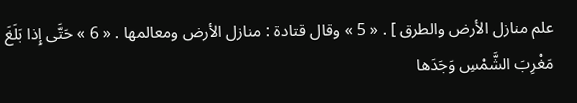علم منازل الأرض والطرق ] . « 5 » وقال قتادة : منازل الأرض ومعالمها . « 6 » حَتَّى إِذا بَلَغَ مَغْرِبَ الشَّمْسِ وَجَدَها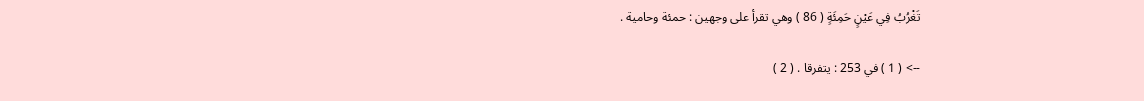تَغْرُبُ فِي عَيْنٍ حَمِئَةٍ ( 86 ) وهي تقرأ على وجهين : حمئة وحامية .

--> ( 1 ) في 253 : يتفرقا . ( 2 )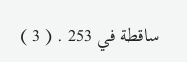ساقطة في 253 . ( 3 )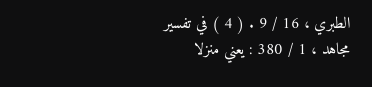الطبري ، 16 / 9 . ( 4 ) في تفسير مجاهد ، 1 / 380 : يعني منزلا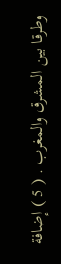وطرقا بين المشرق والمغرب . ( 5 ) إضافة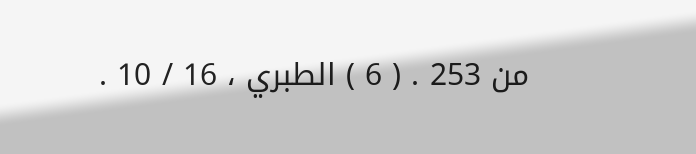من 253 . ( 6 ) الطبري ، 16 / 10 .